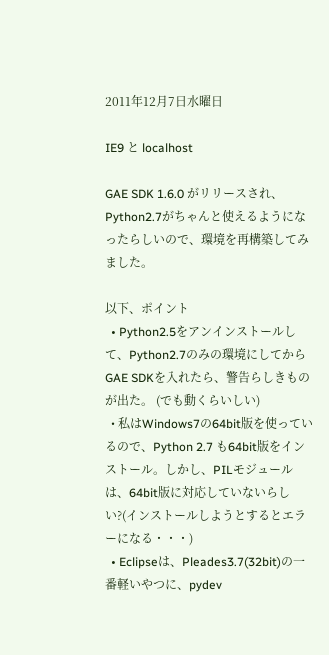2011年12月7日水曜日

IE9 と localhost

GAE SDK 1.6.0 がリリースされ、Python2.7がちゃんと使えるようになったらしいので、環境を再構築してみました。

以下、ポイント
  • Python2.5をアンインストールして、Python2.7のみの環境にしてからGAE SDKを入れたら、警告らしきものが出た。 (でも動くらいしい)
  • 私はWindows7の64bit版を使っているので、Python 2.7 も64bit版をインストール。しかし、PILモジュールは、64bit版に対応していないらしい?(インストールしようとするとエラーになる・・・)
  • Eclipseは、Pleades3.7(32bit)の一番軽いやつに、pydev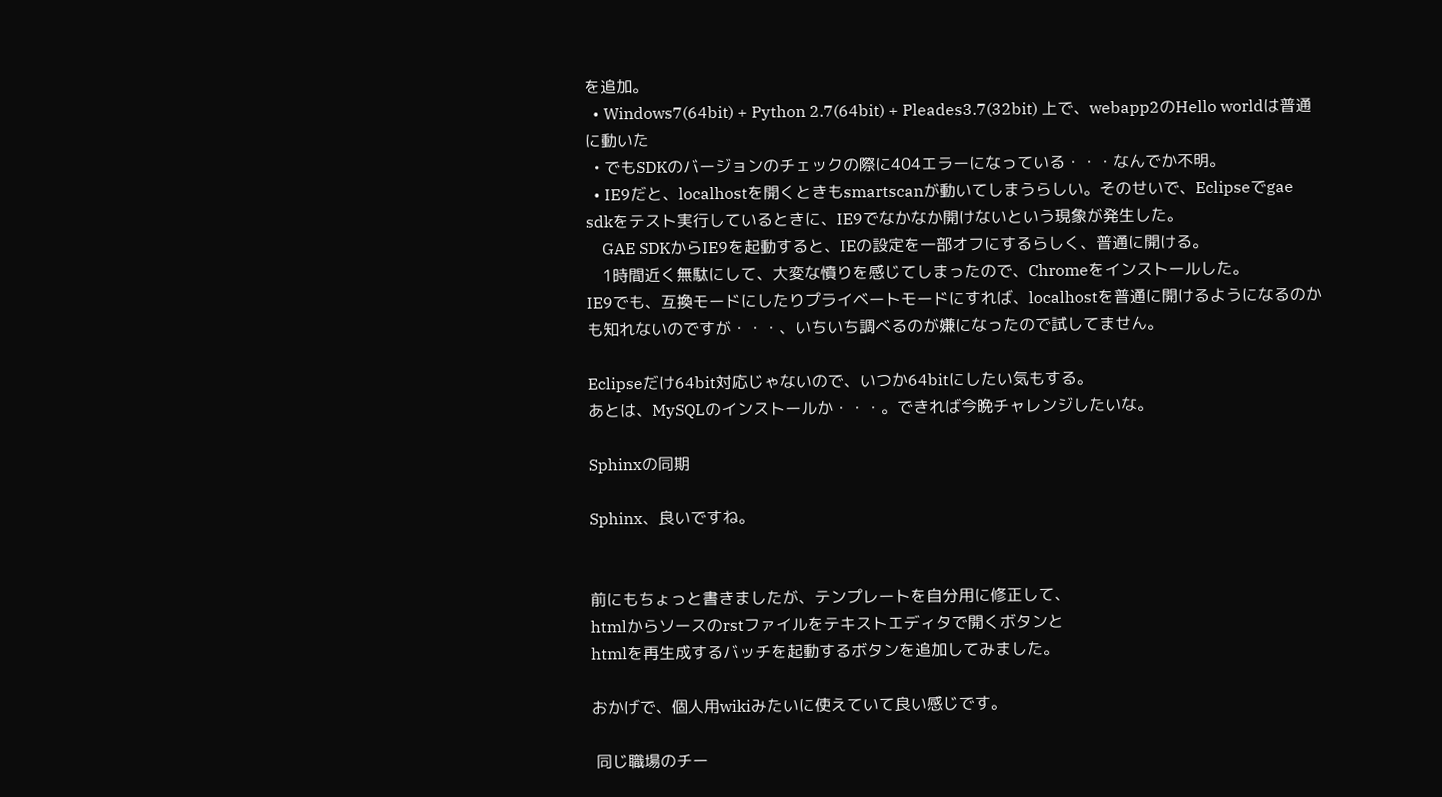を追加。
  • Windows7(64bit) + Python 2.7(64bit) + Pleades3.7(32bit) 上で、webapp2のHello worldは普通に動いた
  • でもSDKのバージョンのチェックの際に404エラーになっている・・・なんでか不明。
  • IE9だと、localhostを開くときもsmartscanが動いてしまうらしい。そのせいで、Eclipseでgae sdkをテスト実行しているときに、IE9でなかなか開けないという現象が発生した。
    GAE SDKからIE9を起動すると、IEの設定を一部オフにするらしく、普通に開ける。
    1時間近く無駄にして、大変な憤りを感じてしまったので、Chromeをインストールした。
IE9でも、互換モードにしたりプライベートモードにすれば、localhostを普通に開けるようになるのかも知れないのですが・・・、いちいち調べるのが嫌になったので試してません。

Eclipseだけ64bit対応じゃないので、いつか64bitにしたい気もする。
あとは、MySQLのインストールか・・・。できれば今晩チャレンジしたいな。

Sphinxの同期

Sphinx、良いですね。


前にもちょっと書きましたが、テンプレートを自分用に修正して、
htmlからソースのrstファイルをテキストエディタで開くボタンと
htmlを再生成するバッチを起動するボタンを追加してみました。

おかげで、個人用wikiみたいに使えていて良い感じです。

 同じ職場のチー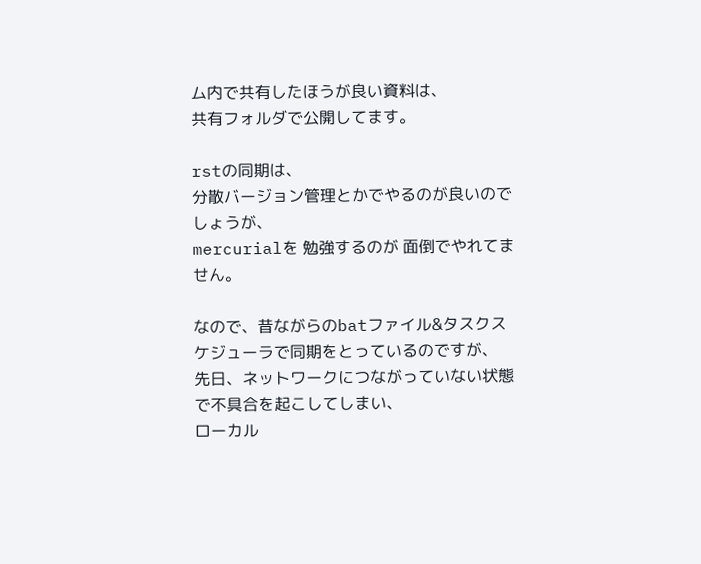ム内で共有したほうが良い資料は、
共有フォルダで公開してます。

rstの同期は、
分散バージョン管理とかでやるのが良いのでしょうが、
mercurialを 勉強するのが 面倒でやれてません。

なので、昔ながらのbatファイル&タスクスケジューラで同期をとっているのですが、
先日、ネットワークにつながっていない状態で不具合を起こしてしまい、
ローカル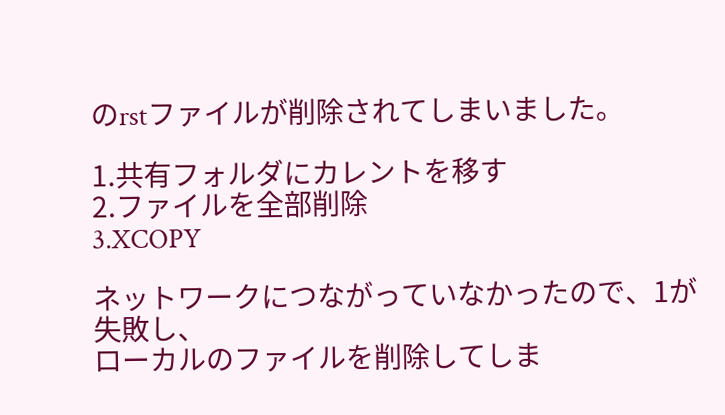のrstファイルが削除されてしまいました。

1.共有フォルダにカレントを移す
2.ファイルを全部削除
3.XCOPY

ネットワークにつながっていなかったので、1が失敗し、
ローカルのファイルを削除してしま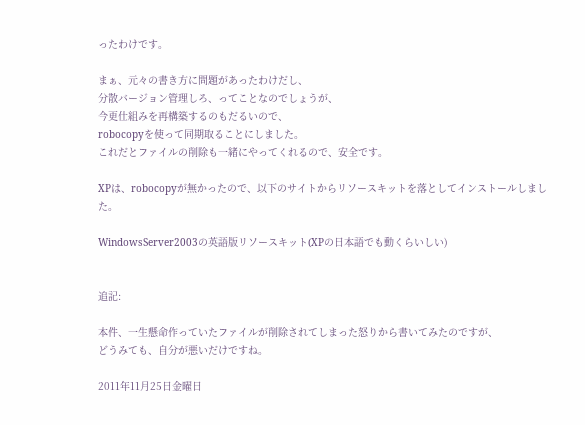ったわけです。

まぁ、元々の書き方に問題があったわけだし、
分散バージョン管理しろ、ってことなのでしょうが、
今更仕組みを再構築するのもだるいので、
robocopyを使って同期取ることにしました。
これだとファイルの削除も一緒にやってくれるので、安全です。

XPは、robocopyが無かったので、以下のサイトからリソースキットを落としてインストールしました。

WindowsServer2003の英語版リソースキット(XPの日本語でも動くらいしい)


追記:

本件、一生懸命作っていたファイルが削除されてしまった怒りから書いてみたのですが、
どうみても、自分が悪いだけですね。

2011年11月25日金曜日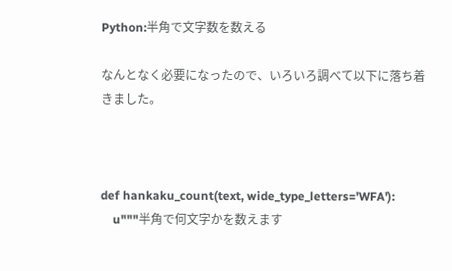Python:半角で文字数を数える

なんとなく必要になったので、いろいろ調べて以下に落ち着きました。



def hankaku_count(text, wide_type_letters='WFA'):
    u"""半角で何文字かを数えます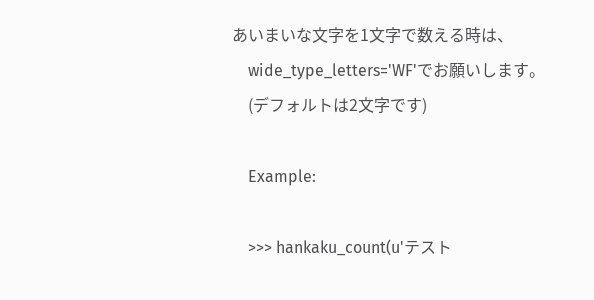あいまいな文字を1文字で数える時は、
    wide_type_letters='WF'でお願いします。
    (デフォルトは2文字です)

    Example:

    >>> hankaku_count(u'テスト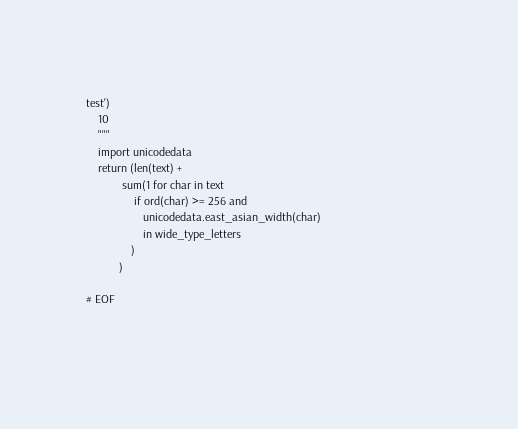test')
    10
    """
    import unicodedata
    return (len(text) +
            sum(1 for char in text
                if ord(char) >= 256 and
                   unicodedata.east_asian_width(char)
                   in wide_type_letters
               )
           )

# EOF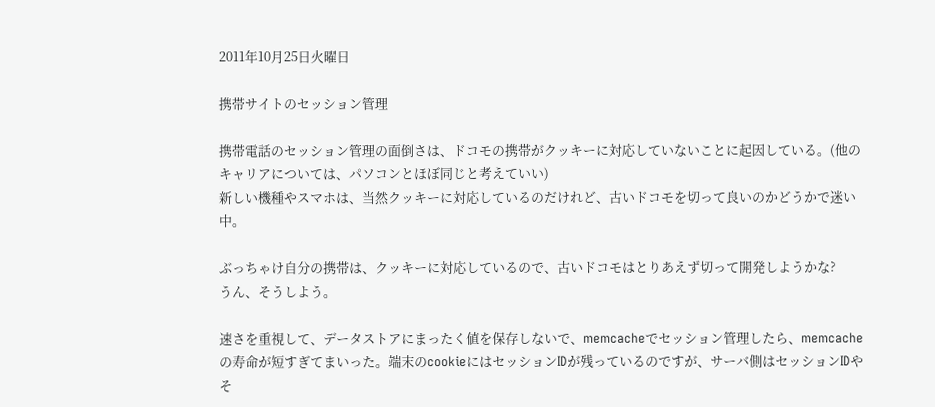2011年10月25日火曜日

携帯サイトのセッション管理

携帯電話のセッション管理の面倒さは、ドコモの携帯がクッキーに対応していないことに起因している。(他のキャリアについては、パソコンとほぼ同じと考えていい)
新しい機種やスマホは、当然クッキーに対応しているのだけれど、古いドコモを切って良いのかどうかで迷い中。

ぶっちゃけ自分の携帯は、クッキーに対応しているので、古いドコモはとりあえず切って開発しようかな?
うん、そうしよう。

速さを重視して、データストアにまったく値を保存しないで、memcacheでセッション管理したら、memcacheの寿命が短すぎてまいった。端末のcookieにはセッションIDが残っているのですが、サーバ側はセッションIDやそ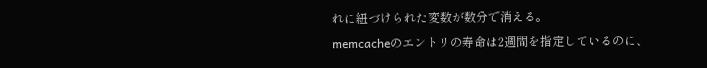れに紐づけられた変数が数分で消える。
memcacheのエントリの寿命は2週間を指定しているのに、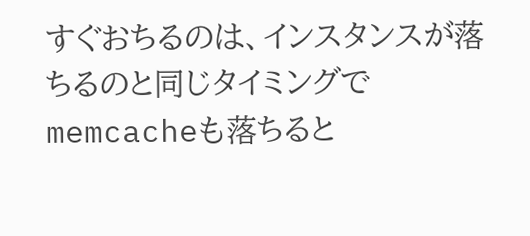すぐおちるのは、インスタンスが落ちるのと同じタイミングでmemcacheも落ちると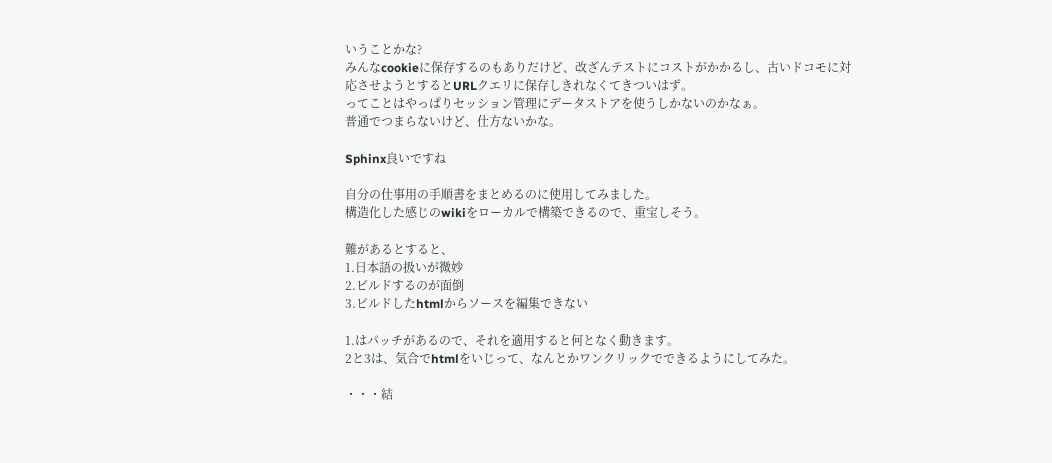いうことかな?
みんなcookieに保存するのもありだけど、改ざんテストにコストがかかるし、古いドコモに対応させようとするとURLクエリに保存しきれなくてきついはず。
ってことはやっぱりセッション管理にデータストアを使うしかないのかなぁ。
普通でつまらないけど、仕方ないかな。

Sphinx良いですね

自分の仕事用の手順書をまとめるのに使用してみました。
構造化した感じのwikiをローカルで構築できるので、重宝しそう。

難があるとすると、
1.日本語の扱いが微妙
2.ビルドするのが面倒
3.ビルドしたhtmlからソースを編集できない

1.はパッチがあるので、それを適用すると何となく動きます。
2と3は、気合でhtmlをいじって、なんとかワンクリックでできるようにしてみた。

・・・結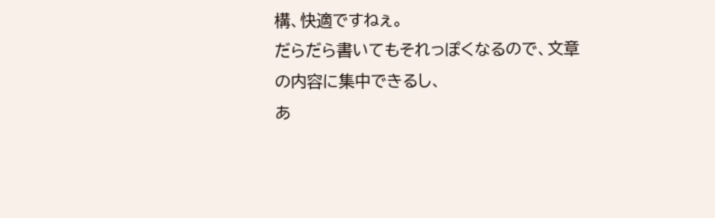構、快適ですねぇ。
だらだら書いてもそれっぽくなるので、文章の内容に集中できるし、
あ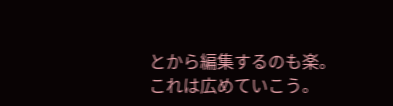とから編集するのも楽。
これは広めていこう。